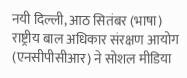नयी दिल्ली, आठ सितंबर (भाषा) राष्ट्रीय बाल अधिकार संरक्षण आयोग (एनसीपीसीआर) ने सोशल मीडिया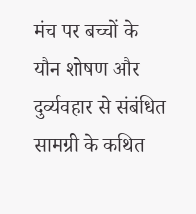मंच पर बच्चों के यौन शोषण और दुर्व्यवहार से संबंधित सामग्री के कथित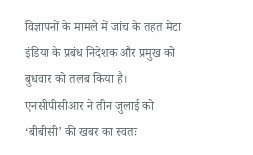विज्ञापनों के मामले में जांच के तहत मेटा इंडिया के प्रबंध निदेशक और प्रमुख को बुधवार को तलब किया है।
एनसीपीसीआर ने तीन जुलाई को ‘बीबीसी’ की खबर का स्वतः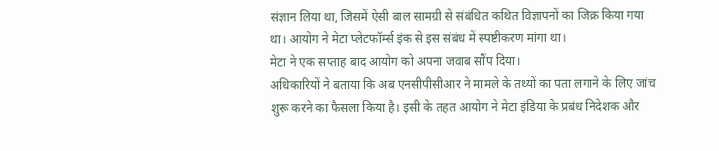संज्ञान लिया था, जिसमें ऐसी बाल सामग्री से संबंधित कथित विज्ञापनों का जिक्र किया गया था। आयोग ने मेटा प्लेटफॉर्म्स इंक से इस संबंध में स्पष्टीकरण मांगा था।
मेटा ने एक सप्ताह बाद आयोग को अपना जवाब सौंप दिया।
अधिकारियों ने बताया कि अब एनसीपीसीआर ने मामले के तथ्यों का पता लगाने के लिए जांच शुरू करने का फैसला किया है। इसी के तहत आयोग ने मेटा इंडिया के प्रबंध निदेशक और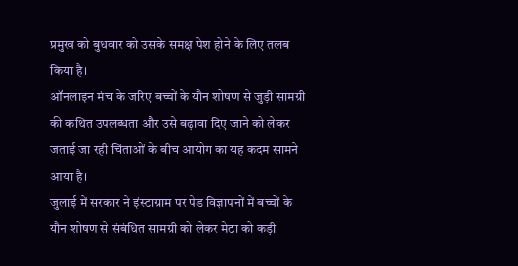प्रमुख को बुधवार को उसके समक्ष पेश होने के लिए तलब किया है।
ऑनलाइन मंच के जरिए बच्चों के यौन शोषण से जुड़ी सामग्री की कथित उपलब्धता और उसे बढ़ावा दिए जाने को लेकर जताई जा रही चिंताओं के बीच आयोग का यह कदम सामने आया है।
जुलाई में सरकार ने इंस्टाग्राम पर पेड विज्ञापनों में बच्चों के यौन शोषण से संबंधित सामग्री को लेकर मेटा को कड़ी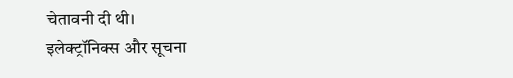चेतावनी दी थी।
इलेक्ट्रॉनिक्स और सूचना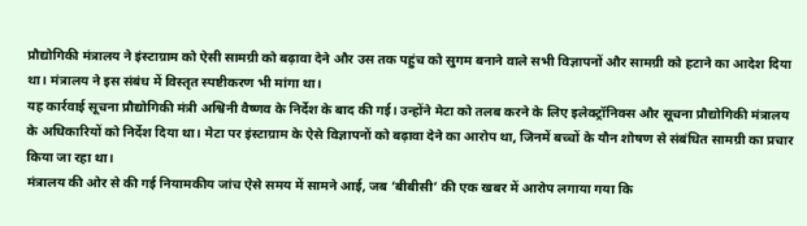प्रौद्योगिकी मंत्रालय ने इंस्टाग्राम को ऐसी सामग्री को बढ़ावा देने और उस तक पहुंच को सुगम बनाने वाले सभी विज्ञापनों और सामग्री को हटाने का आदेश दिया था। मंत्रालय ने इस संबंध में विस्तृत स्पष्टीकरण भी मांगा था।
यह कार्रवाई सूचना प्रौद्योगिकी मंत्री अश्विनी वैष्णव के निर्देश के बाद की गई। उन्होंने मेटा को तलब करने के लिए इलेक्ट्रॉनिक्स और सूचना प्रौद्योगिकी मंत्रालय के अधिकारियों को निर्देश दिया था। मेटा पर इंस्टाग्राम के ऐसे विज्ञापनों को बढ़ावा देने का आरोप था, जिनमें बच्चों के यौन शोषण से संबंधित सामग्री का प्रचार किया जा रहा था।
मंत्रालय की ओर से की गई नियामकीय जांच ऐसे समय में सामने आई, जब ‘बीबीसी’ की एक खबर में आरोप लगाया गया कि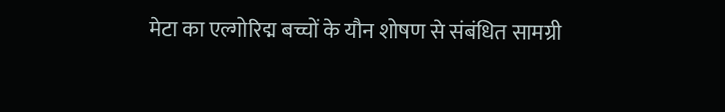मेटा का एल्गोरिद्म बच्चों के यौन शोषण से संबंधित सामग्री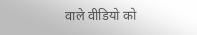वाले वीडियो को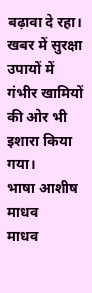बढ़ावा दे रहा। खबर में सुरक्षा उपायों में गंभीर खामियों की ओर भी इशारा किया गया।
भाषा आशीष माधव
माधव